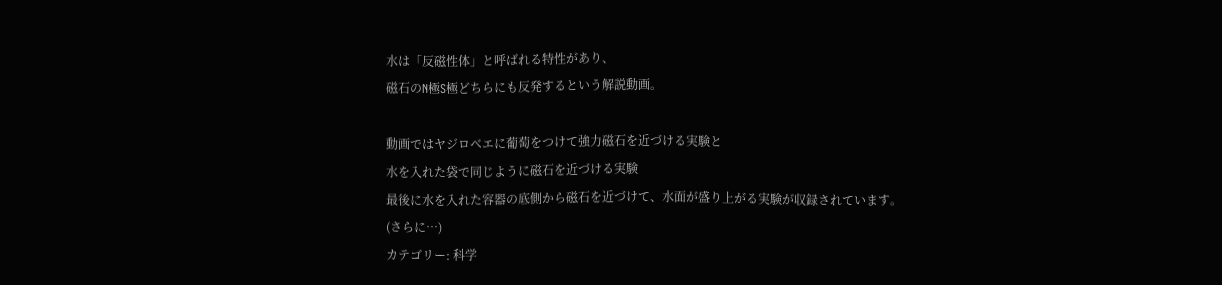水は「反磁性体」と呼ばれる特性があり、
磁石のN極S極どちらにも反発するという解説動画。

動画ではヤジロベエに葡萄をつけて強力磁石を近づける実験と
水を入れた袋で同じように磁石を近づける実験
最後に水を入れた容器の底側から磁石を近づけて、水面が盛り上がる実験が収録されています。
(さらに…)
カテゴリー: 科学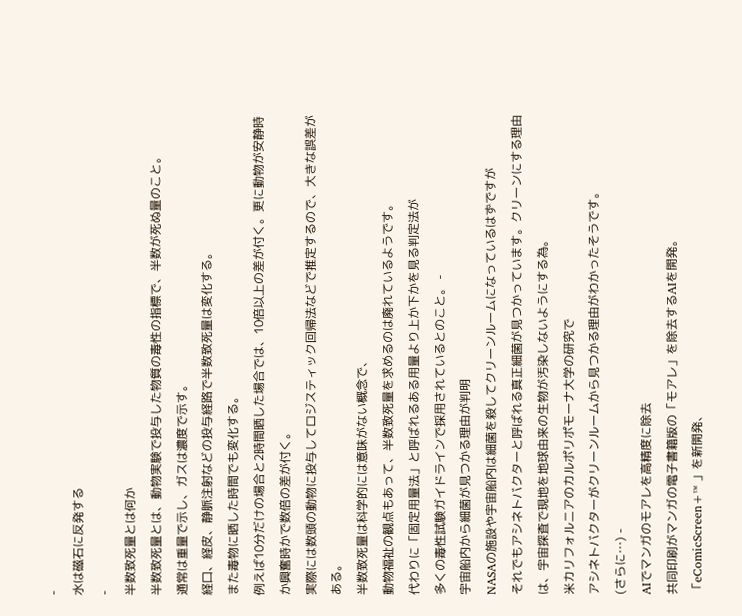-
水は磁石に反発する
-
半数致死量とは何か
半数致死量とは、動物実験で投与した物質の毒性の指標で、半数が死ぬ量のこと。
通常は重量で示し、ガスは濃度で示す。
経口、経皮、静脈注射などの投与経路で半数致死量は変化する。
また毒物に晒した時間でも変化する。
例えば10分だけの場合と2時間晒した場合では、10倍以上の差が付く。更に動物が安静時か興奮時かで数倍の差が付く。
実際には数頭の動物に投与してロジスティック回帰法などで推定するので、大きな誤差がある。
半数致死量は科学的には意味がない概念で、
動物福祉の観点もあって、半数致死量を求めるのは廃れているようです。
代わりに「固定用量法」と呼ばれるある用量より上か下かを見る判定法が
多くの毒性試験ガイドラインで採用されているとのこと。 -
宇宙船内から細菌が見つかる理由が判明
NASAの施設や宇宙船内は細菌を殺してクリーンルームになっているはずですが
それでもアシネトバクターと呼ばれる真正細菌が見つかっています。クリーンにする理由は、宇宙探査で現地を地球由来の生物が汚染しないようにする為。
米カリフォルニアのカルポリポモーナ大学の研究で
アシネトバクターがクリーンルームから見つかる理由がわかったそうです。
(さらに…) -
AIでマンガのモアレを高精度に除去
共同印刷がマンガの電子書籍版の「モアレ」を除去するAIを開発。
「eComicScreen+™ 」を新開発、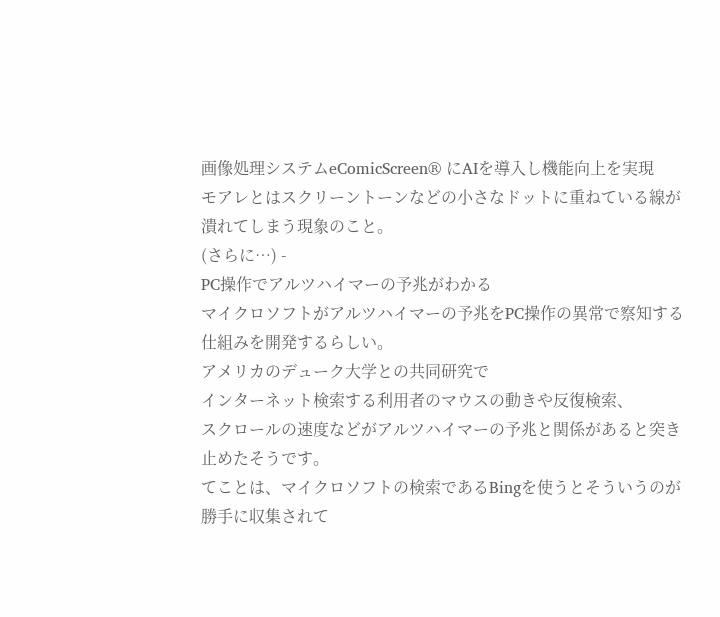画像処理システムeComicScreen® にAIを導入し機能向上を実現
モアレとはスクリーントーンなどの小さなドットに重ねている線が潰れてしまう現象のこと。
(さらに…) -
PC操作でアルツハイマーの予兆がわかる
マイクロソフトがアルツハイマーの予兆をPC操作の異常で察知する仕組みを開発するらしい。
アメリカのデューク大学との共同研究で
インターネット検索する利用者のマウスの動きや反復検索、
スクロールの速度などがアルツハイマーの予兆と関係があると突き止めたそうです。
てことは、マイクロソフトの検索であるBingを使うとそういうのが勝手に収集されて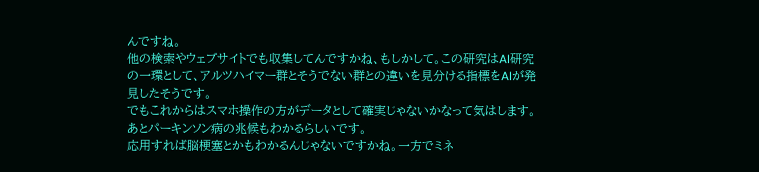んですね。
他の検索やウェブサイトでも収集してんですかね、もしかして。この研究はAI研究の一環として、アルツハイマー群とそうでない群との違いを見分ける指標をAIが発見したそうです。
でもこれからはスマホ操作の方がデータとして確実じゃないかなって気はします。
あとパーキンソン病の兆候もわかるらしいです。
応用すれば脳梗塞とかもわかるんじゃないですかね。一方でミネ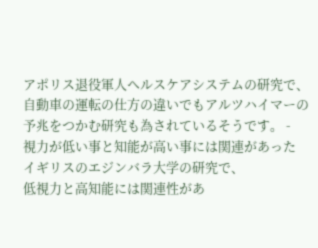アポリス退役軍人ヘルスケアシステムの研究で、
自動車の運転の仕方の違いでもアルツハイマーの予兆をつかむ研究も為されているそうです。 -
視力が低い事と知能が高い事には関連があった
イギリスのエジンバラ大学の研究で、
低視力と高知能には関連性があ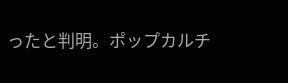ったと判明。ポップカルチ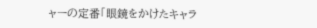ャーの定番「眼鏡をかけたキャラ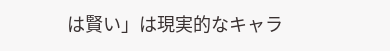は賢い」は現実的なキャラ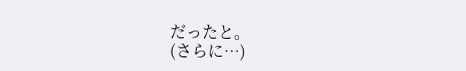だったと。
(さらに…)